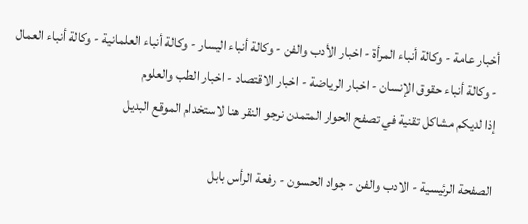أخبار عامة - وكالة أنباء المرأة - اخبار الأدب والفن - وكالة أنباء اليسار - وكالة أنباء العلمانية - وكالة أنباء العمال - وكالة أنباء حقوق الإنسان - اخبار الرياضة - اخبار الاقتصاد - اخبار الطب والعلوم
إذا لديكم مشاكل تقنية في تصفح الحوار المتمدن نرجو النقر هنا لاستخدام الموقع البديل

الصفحة الرئيسية - الادب والفن - جواد الحسون - رفعة الرأس بابل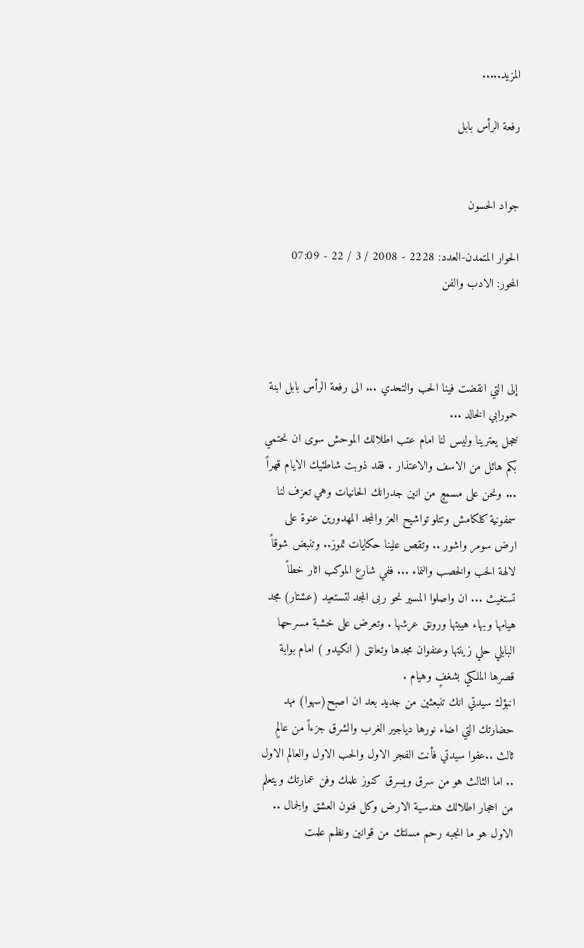المزيد.....

رفعة الرأس بابل


جواد الحسون

الحوار المتمدن-العدد: 2228 - 2008 / 3 / 22 - 07:09
المحور: الادب والفن



إلى التي انقضت فينا الحب والتحدي ... الى رفعة الرأس بابل ابنة حمورابي الخالد ...
خجل يعترينا وليس لنا امام عتب اطلالك الموحش سوى ان نحتمي بكم هائل من الاسف والاعتذار . فقد ذوبت شاطئيك الايام قهراً ... ونحن على مسمعٍ من انين جدرانك الحانيات وهي تعزف لنا سمفونية كلكامش وتتلو تواشيح العز والمجد المهدورين عنوة على ارض سومر واشور .. وتقص علينا حكايات تموز.. وتنبض شوقاً لالهة الحب والخصب والنماء ... ففي شارع الموكب اثار خطاً تستغيث ... ان واصلوا المسير نحو ربى المجد لتستعيد (عشتار) مجد هيامها وبهاء هيبتها ورونق عرشها . وتعرض على خشبة مسرحها البابلي حلي زينتها وعنفوان مجدها وتعانق ( انكيدو ) امام بوابة قصرها الملكي بشغفٍ وهيام .
انبؤك سيدتي انك تنبعثين من جديد بعد ان اصبح(سهوا) مهد حضارتك التي اضاء نورها دياجير الغرب والشرق جزءاً من عالمٍ ثالث ..عفوا سيدتي فأنت الفجر الاول والحب الاول والعالم الاول .. اما الثالث هو من سرق ويسرق كنوز علمك وفن عمارتك ويتعلم من احجار اطلالك هندسية الارض وكل فنون العشق والجمال .. الاول هو ما انجبه رحم مسلتك من قوانين ونظم علمت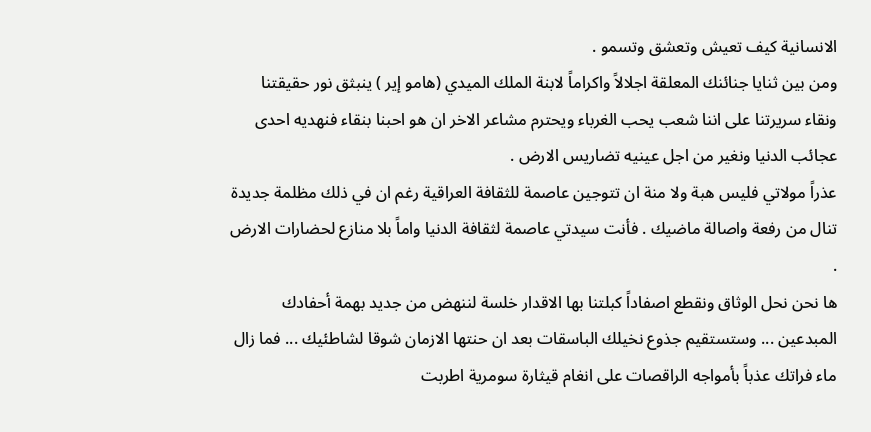الانسانية كيف تعيش وتعشق وتسمو .
ومن بين ثنايا جنائنك المعلقة اجلالاً واكراماً لابنة الملك الميدي (هامو إير ) ينبثق نور حقيقتنا ونقاء سريرتنا على اننا شعب يحب الغرباء ويحترم مشاعر الاخر ان هو احبنا بنقاء فنهديه احدى عجائب الدنيا ونغير من اجل عينيه تضاريس الارض .
عذراً مولاتي فليس هبة ولا منة ان تتوجين عاصمة للثقافة العراقية رغم ان في ذلك مظلمة جديدة تنال من رفعة واصالة ماضيك . فأنت سيدتي عاصمة لثقافة الدنيا واماً بلا منازع لحضارات الارض .
ها نحن نحل الوثاق ونقطع اصفاداً كبلتنا بها الاقدار خلسة لننهض من جديد بهمة أحفادك المبدعين ... وستستقيم جذوع نخيلك الباسقات بعد ان حنتها الازمان شوقا لشاطئيك ... فما زال ماء فراتك عذباً بأمواجه الراقصات على انغام قيثارة سومرية اطربت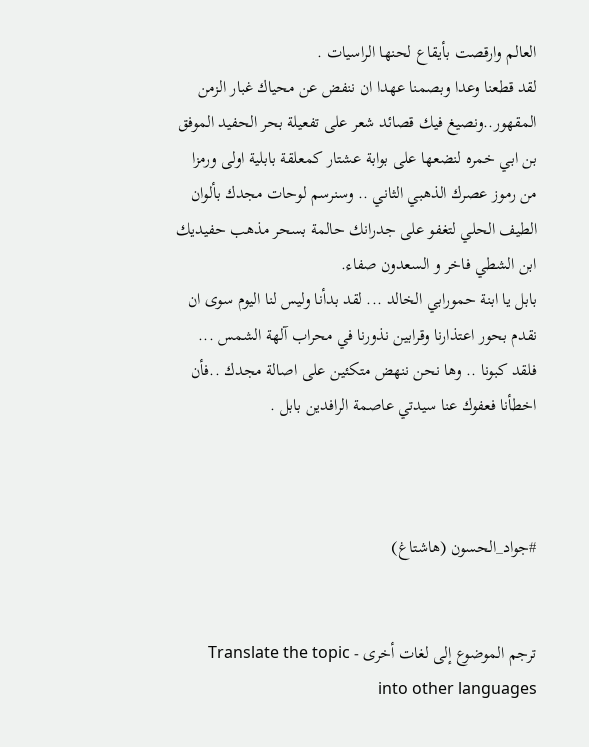العالم وارقصت بأيقاع لحنها الراسيات .
لقد قطعنا وعدا وبصمنا عهدا ان ننفض عن محياك غبار الزمن المقهور..ونصيغ فيك قصائد شعر على تفعيلة بحر الحفيد الموفق بن ابي خمره لنضعها على بوابة عشتار كمعلقة بابلية اولى ورمزا من رموز عصرك الذهبي الثاني .. وسنرسم لوحات مجدك بألوان الطيف الحلي لتغفو على جدرانك حالمة بسحر مذهب حفيديك ابن الشطي فاخر و السعدون صفاء.
بابل يا ابنة حمورابي الخالد ... لقد بدأنا وليس لنا اليوم سوى ان نقدم بحور اعتذارنا وقرابين نذورنا في محراب آلهة الشمس ... فلقد كبونا .. وها نحن ننهض متكئين على اصالة مجدك ..فأن اخطأنا فعفوك عنا سيدتي عاصمة الرافدين بابل .



#جواد_الحسون (هاشتاغ)


ترجم الموضوع إلى لغات أخرى - Translate the topic into other languages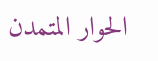الحوار المتمدن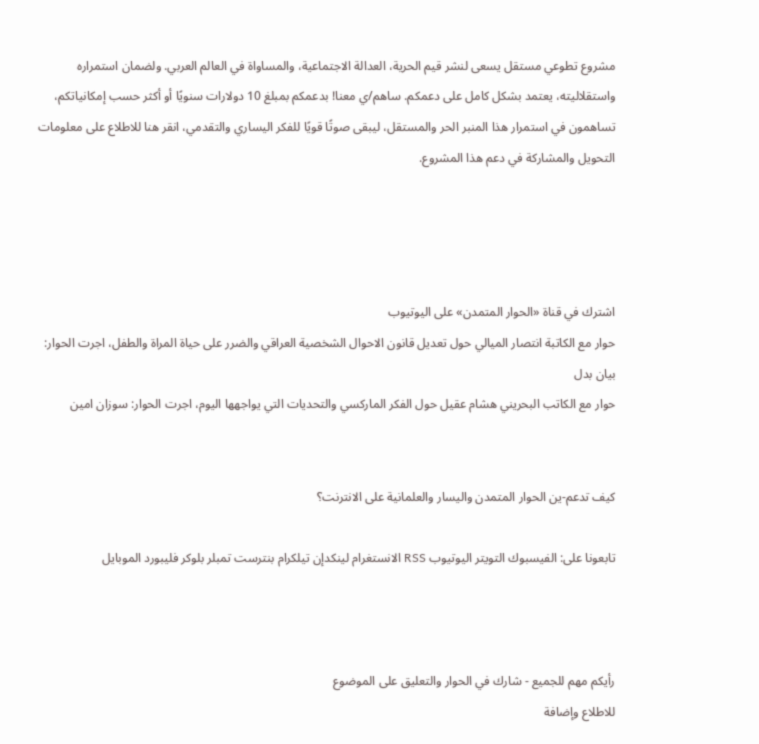مشروع تطوعي مستقل يسعى لنشر قيم الحرية، العدالة الاجتماعية، والمساواة في العالم العربي. ولضمان استمراره واستقلاليته، يعتمد بشكل كامل على دعمكم. ساهم/ي معنا! بدعمكم بمبلغ 10 دولارات سنويًا أو أكثر حسب إمكانياتكم، تساهمون في استمرار هذا المنبر الحر والمستقل، ليبقى صوتًا قويًا للفكر اليساري والتقدمي، انقر هنا للاطلاع على معلومات التحويل والمشاركة في دعم هذا المشروع.




اشترك في قناة «الحوار المتمدن» على اليوتيوب
حوار مع الكاتبة انتصار الميالي حول تعديل قانون الاحوال الشخصية العراقي والضرر على حياة المراة والطفل، اجرت الحوار: بيان بدل
حوار مع الكاتب البحريني هشام عقيل حول الفكر الماركسي والتحديات التي يواجهها اليوم، اجرت الحوار: سوزان امين


كيف تدعم-ين الحوار المتمدن واليسار والعلمانية على الانترنت؟

تابعونا على: الفيسبوك التويتر اليوتيوب RSS الانستغرام لينكدإن تيلكرام بنترست تمبلر بلوكر فليبورد الموبايل



رأيكم مهم للجميع - شارك في الحوار والتعليق على الموضوع
للاطلاع وإضافة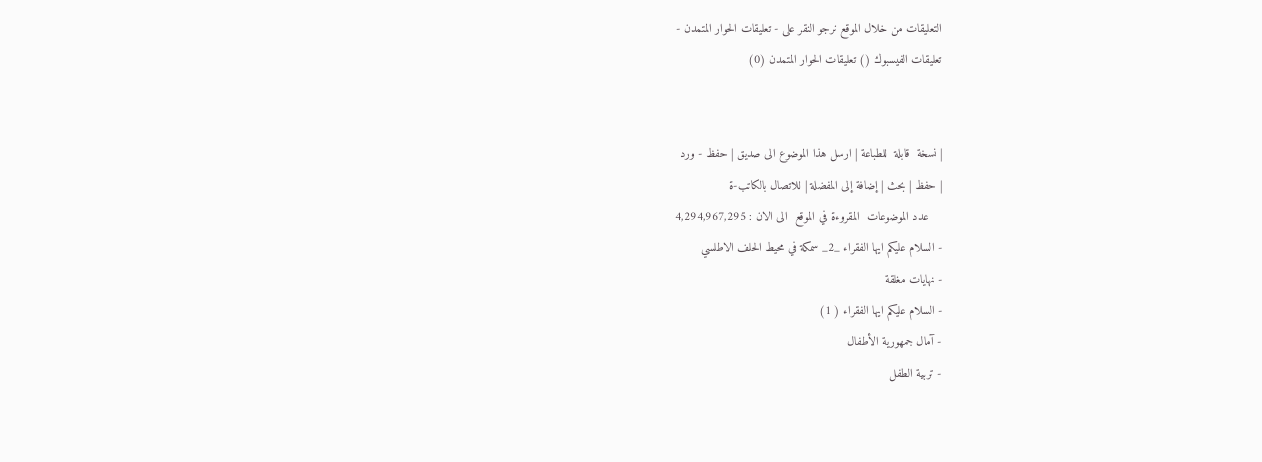التعليقات من خلال الموقع نرجو النقر على - تعليقات الحوار المتمدن -
تعليقات الفيسبوك () تعليقات الحوار المتمدن (0)


| نسخة  قابلة  للطباعة | ارسل هذا الموضوع الى صديق | حفظ - ورد
| حفظ | بحث | إضافة إلى المفضلة | للاتصال بالكاتب-ة
    عدد الموضوعات  المقروءة في الموقع  الى الان : 4,294,967,295
- السلام عليكم ايها الفقراء _2_ سمكة في محيط الحلف الاطلسي
- نهايات مغلقة
- السلام عليكم ايها الفقراء ( 1)
- آمال جمهورية الأطفال
- تربية الطفل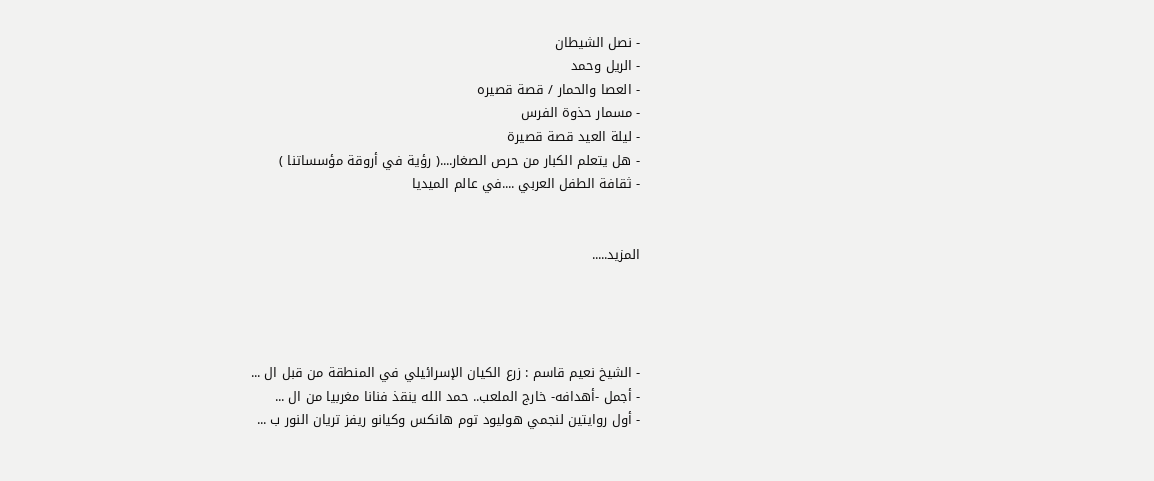- نصل الشيطان
- الريل وحمد
- العصا والحمار / قصة قصيره
- مسمار حذوة الفرس
- ليلة العيد قصة قصيرة
- هل يتعلم الكبار من حرص الصغار....( رؤية في أروقة مؤسساتنا )
- ثقافة الطفل العربي ....في عالم الميديا


المزيد.....




- الشيخ نعيم قاسم : زرع الكيان الإسرائيلي في المنطقة من قبل ال ...
- أجمل -أهدافه- خارج الملعب.. حمد الله ينقذ فنانا مغربيا من ال ...
- أول روايتين لنجمي هوليود توم هانكس وكيانو ريفز تريان النور ب ...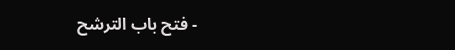- فتح باب الترشح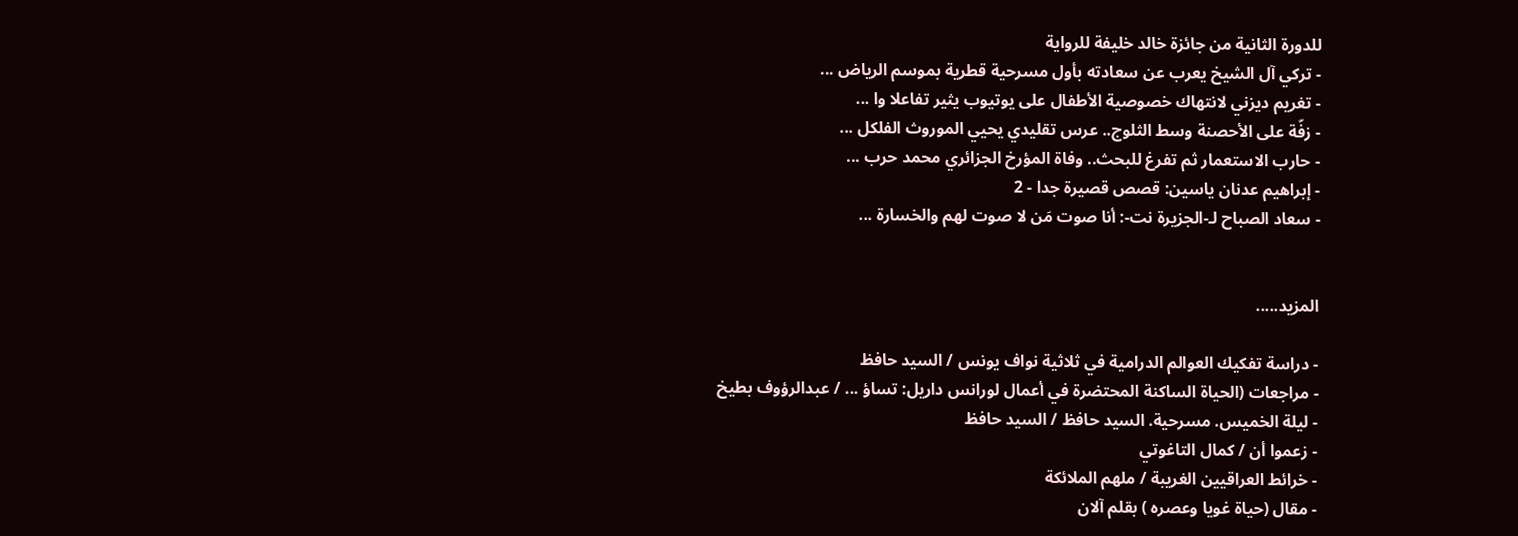للدورة الثانية من جائزة خالد خليفة للرواية
- تركي آل الشيخ يعرب عن سعادته بأول مسرحية قطرية بموسم الرياض ...
- تغريم ديزني لانتهاك خصوصية الأطفال على يوتيوب يثير تفاعلا وا ...
- زفّة على الأحصنة وسط الثلوج.. عرس تقليدي يحيي الموروث الفلكل ...
- حارب الاستعمار ثم تفرغ للبحث.. وفاة المؤرخ الجزائري محمد حرب ...
- إبراهيم عدنان ياسين: قصص قصيرة جدا - 2
- سعاد الصباح لـ-الجزيرة نت-: أنا صوت مَن لا صوت لهم والخسارة ...


المزيد.....

- دراسة تفكيك العوالم الدرامية في ثلاثية نواف يونس / السيد حافظ
- مراجعات (الحياة الساكنة المحتضرة في أعمال لورانس داريل: تساؤ ... / عبدالرؤوف بطيخ
- ليلة الخميس. مسرحية. السيد حافظ / السيد حافظ
- زعموا أن / كمال التاغوتي
- خرائط العراقيين الغريبة / ملهم الملائكة
- مقال (حياة غويا وعصره ) بقلم آلان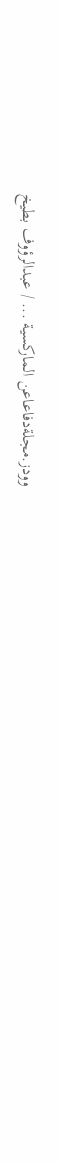وودز.مجلةدفاعاعن الماركسية ... / عبدالرؤوف بطيخ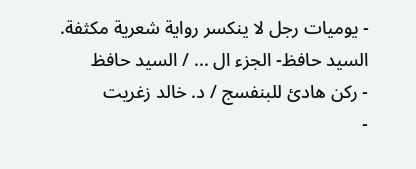- يوميات رجل لا ينكسر رواية شعرية مكثفة. السيد حافظ- الجزء ال ... / السيد حافظ
- ركن هادئ للبنفسج / د. خالد زغريت
-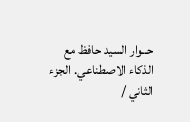حــوار السيد حافظ مع الذكاء الاصطناعي. الجزء الثاني /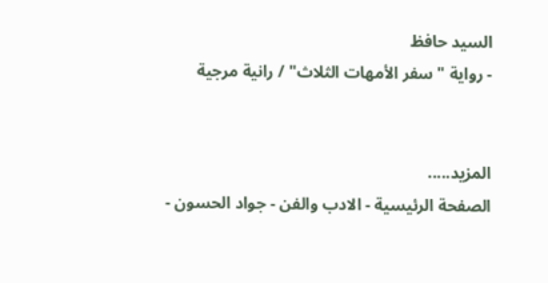السيد حافظ
- رواية "سفر الأمهات الثلاث" / رانية مرجية


المزيد.....
الصفحة الرئيسية - الادب والفن - جواد الحسون -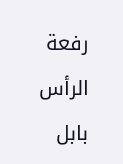رفعة الرأس بابل